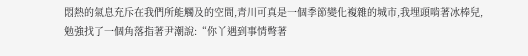悶熱的氣息充斥在我們所能觸及的空間,青川可真是一個季節變化複雜的城市,我埋頭啃著冰棒兒,勉強找了一個角落指著尹潮說:“你丫遇到事情彆著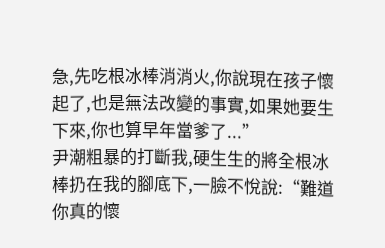急,先吃根冰棒消消火,你說現在孩子懷起了,也是無法改變的事實,如果她要生下來,你也算早年當爹了...”
尹潮粗暴的打斷我,硬生生的將全根冰棒扔在我的腳底下,一臉不悅說:“難道你真的懷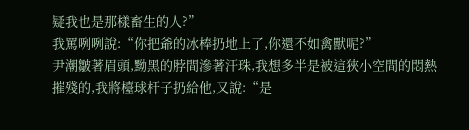疑我也是那樣畜生的人?”
我罵咧咧說:“你把爺的冰棒扔地上了,你還不如禽獸呢?”
尹潮皺著眉頭,黝黑的脖間滲著汗珠,我想多半是被這狹小空間的悶熱摧殘的,我將檯球杆子扔給他,又說:“是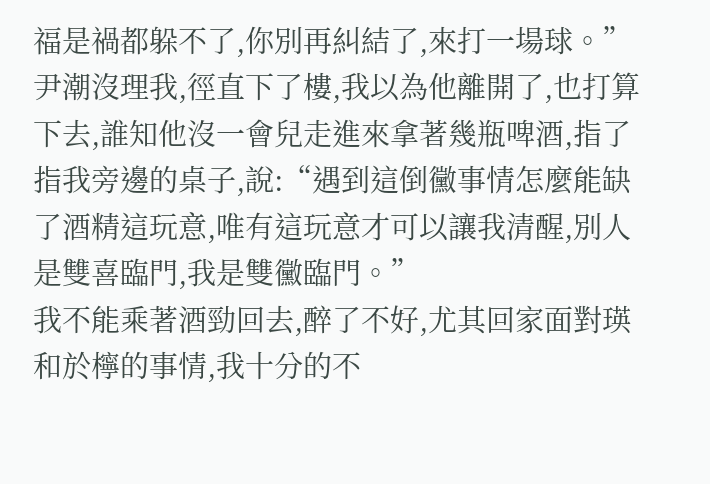福是禍都躲不了,你別再糾結了,來打一場球。”
尹潮沒理我,徑直下了樓,我以為他離開了,也打算下去,誰知他沒一會兒走進來拿著幾瓶啤酒,指了指我旁邊的桌子,說:“遇到這倒黴事情怎麼能缺了酒精這玩意,唯有這玩意才可以讓我清醒,別人是雙喜臨門,我是雙黴臨門。”
我不能乘著酒勁回去,醉了不好,尤其回家面對瑛和於檸的事情,我十分的不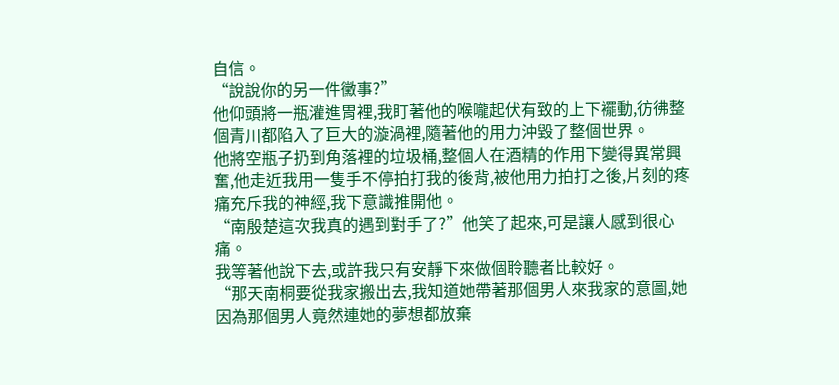自信。
“說說你的另一件黴事?”
他仰頭將一瓶灌進胃裡,我盯著他的喉嚨起伏有致的上下襬動,彷彿整個青川都陷入了巨大的漩渦裡,隨著他的用力沖毀了整個世界。
他將空瓶子扔到角落裡的垃圾桶,整個人在酒精的作用下變得異常興奮,他走近我用一隻手不停拍打我的後背,被他用力拍打之後,片刻的疼痛充斥我的神經,我下意識推開他。
“南殷楚這次我真的遇到對手了?”他笑了起來,可是讓人感到很心痛。
我等著他說下去,或許我只有安靜下來做個聆聽者比較好。
“那天南桐要從我家搬出去,我知道她帶著那個男人來我家的意圖,她因為那個男人竟然連她的夢想都放棄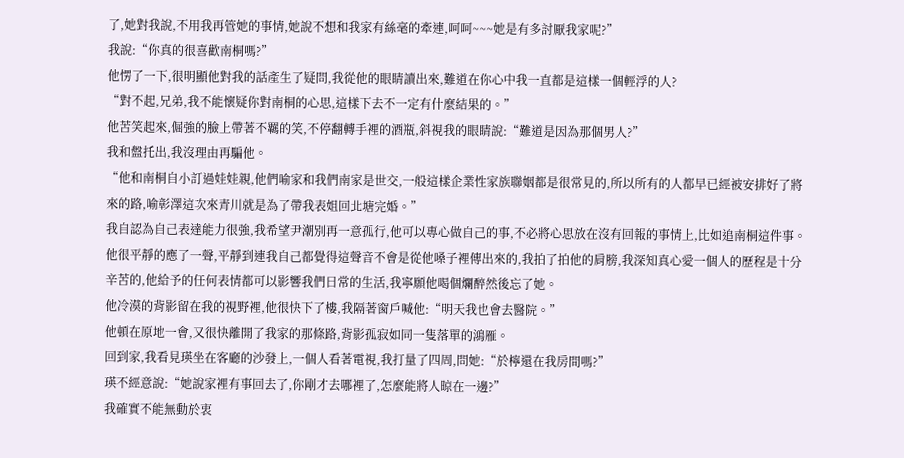了,她對我說,不用我再管她的事情,她說不想和我家有絲毫的牽連,呵呵~~~她是有多討厭我家呢?”
我說:“你真的很喜歡南桐嗎?”
他愣了一下,很明顯他對我的話產生了疑問,我從他的眼睛讀出來,難道在你心中我一直都是這樣一個輕浮的人?
“對不起,兄弟,我不能懷疑你對南桐的心思,這樣下去不一定有什麼結果的。”
他苦笑起來,倔強的臉上帶著不羈的笑,不停翻轉手裡的酒瓶,斜視我的眼睛說:“難道是因為那個男人?”
我和盤托出,我沒理由再騙他。
“他和南桐自小訂過娃娃親,他們喻家和我們南家是世交,一般這樣企業性家族聯姻都是很常見的,所以所有的人都早已經被安排好了將來的路,喻彰澤這次來青川就是為了帶我表姐回北塘完婚。”
我自認為自己表達能力很強,我希望尹潮別再一意孤行,他可以專心做自己的事,不必將心思放在沒有回報的事情上,比如追南桐這件事。
他很平靜的應了一聲,平靜到連我自己都覺得這聲音不會是從他嗓子裡傳出來的,我拍了拍他的肩膀,我深知真心愛一個人的歷程是十分辛苦的,他給予的任何表情都可以影響我們日常的生活,我寧願他喝個爛醉然後忘了她。
他冷漠的背影留在我的視野裡,他很快下了樓,我隔著窗戶喊他:“明天我也會去醫院。”
他頓在原地一會,又很快離開了我家的那條路,背影孤寂如同一隻落單的鴻雁。
回到家,我看見瑛坐在客廳的沙發上,一個人看著電視,我打量了四周,問她:“於檸還在我房間嗎?”
瑛不經意說:“她說家裡有事回去了,你剛才去哪裡了,怎麼能將人晾在一邊?”
我確實不能無動於衷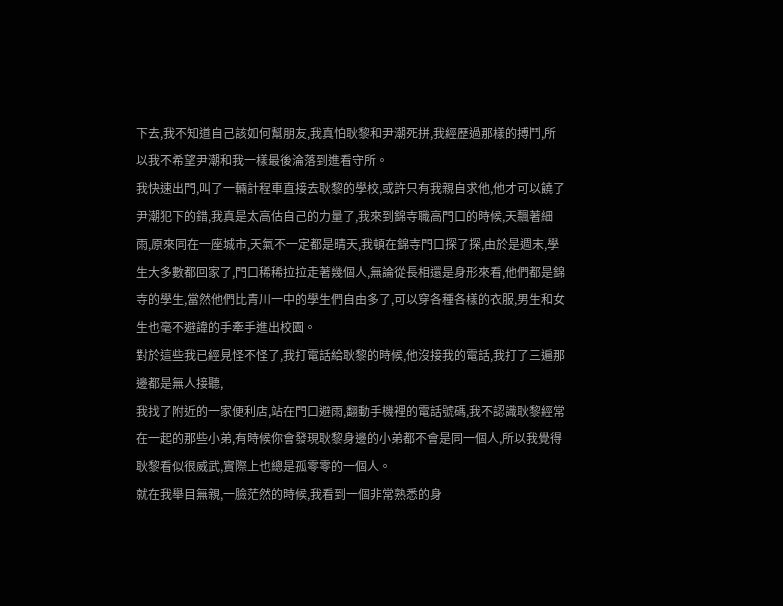下去,我不知道自己該如何幫朋友,我真怕耿黎和尹潮死拼,我經歷過那樣的搏鬥,所以我不希望尹潮和我一樣最後淪落到進看守所。
我快速出門,叫了一輛計程車直接去耿黎的學校,或許只有我親自求他,他才可以饒了尹潮犯下的錯,我真是太高估自己的力量了,我來到錦寺職高門口的時候,天飄著細雨,原來同在一座城市,天氣不一定都是晴天,我頓在錦寺門口探了探,由於是週末,學生大多數都回家了,門口稀稀拉拉走著幾個人,無論從長相還是身形來看,他們都是錦寺的學生,當然他們比青川一中的學生們自由多了,可以穿各種各樣的衣服,男生和女生也毫不避諱的手牽手進出校園。
對於這些我已經見怪不怪了,我打電話給耿黎的時候,他沒接我的電話,我打了三遍那邊都是無人接聽,
我找了附近的一家便利店,站在門口避雨,翻動手機裡的電話號碼,我不認識耿黎經常在一起的那些小弟,有時候你會發現耿黎身邊的小弟都不會是同一個人,所以我覺得耿黎看似很威武,實際上也總是孤零零的一個人。
就在我舉目無親,一臉茫然的時候,我看到一個非常熟悉的身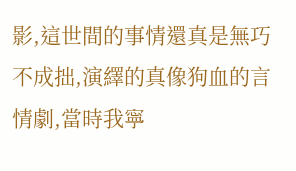影,這世間的事情還真是無巧不成拙,演繹的真像狗血的言情劇,當時我寧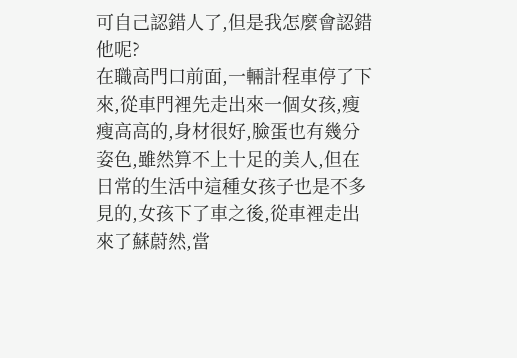可自己認錯人了,但是我怎麼會認錯他呢?
在職高門口前面,一輛計程車停了下來,從車門裡先走出來一個女孩,瘦瘦高高的,身材很好,臉蛋也有幾分姿色,雖然算不上十足的美人,但在日常的生活中這種女孩子也是不多見的,女孩下了車之後,從車裡走出來了蘇蔚然,當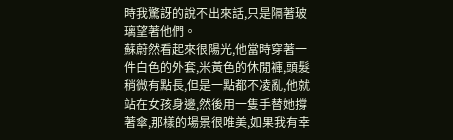時我驚訝的說不出來話,只是隔著玻璃望著他們。
蘇蔚然看起來很陽光,他當時穿著一件白色的外套,米黃色的休閒褲,頭髮稍微有點長,但是一點都不凌亂,他就站在女孩身邊,然後用一隻手替她撐著傘,那樣的場景很唯美,如果我有幸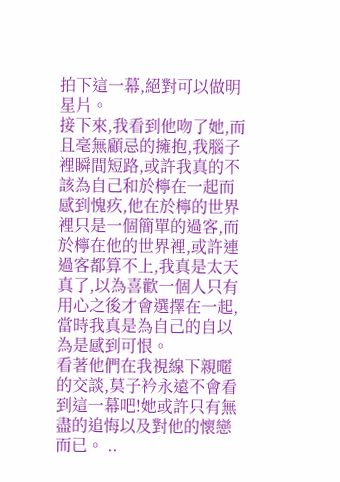拍下這一幕,絕對可以做明星片。
接下來,我看到他吻了她,而且毫無顧忌的擁抱,我腦子裡瞬間短路,或許我真的不該為自己和於檸在一起而感到愧疚,他在於檸的世界裡只是一個簡單的過客,而於檸在他的世界裡,或許連過客都算不上,我真是太天真了,以為喜歡一個人只有用心之後才會選擇在一起,當時我真是為自己的自以為是感到可恨。
看著他們在我視線下親暱的交談,莫子衿永遠不會看到這一幕吧!她或許只有無盡的追悔以及對他的懷戀而已。 ..